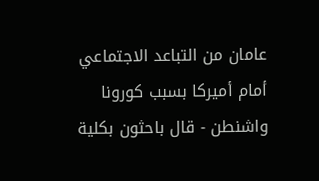عامان من التباعد الاجتماعي أمام أميركا بسبب كورونا
واشنطن - قال باحثون بكلية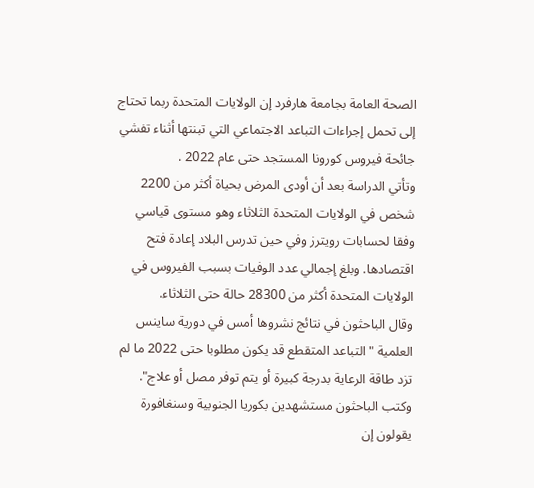الصحة العامة بجامعة هارفرد إن الولايات المتحدة ربما تحتاج إلى تحمل إجراءات التباعد الاجتماعي التي تبنتها أثناء تفشي جائحة فيروس كورونا المستجد حتى عام 2022 .
وتأتي الدراسة بعد أن أودى المرض بحياة أكثر من 2200 شخص في الولايات المتحدة الثلاثاء وهو مستوى قياسي وفقا لحسابات رويترز وفي حين تدرس البلاد إعادة فتح اقتصادها. وبلغ إجمالي عدد الوفيات بسبب الفيروس في الولايات المتحدة أكثر من 28300 حالة حتى الثلاثاء.
وقال الباحثون في نتائج نشروها أمس في دورية ساينس العلمية "التباعد المتقطع قد يكون مطلوبا حتى 2022 ما لم تزد طاقة الرعاية بدرجة كبيرة أو يتم توفر مصل أو علاج".
وكتب الباحثون مستشهدين بكوريا الجنوبية وسنغافورة يقولون إن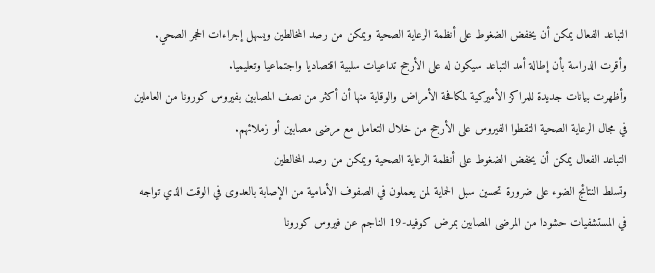التباعد الفعال يمكن أن يخفض الضغوط على أنظمة الرعاية الصحية ويمكن من رصد المخالطين ويسهل إجراءات الحجر الصحي.
وأقرت الدراسة بأن إطالة أمد التباعد سيكون له على الأرجح تداعيات سلبية اقتصاديا واجتماعيا وتعليميا.
وأظهرت بيانات جديدة للمراكز الأميركية لمكافحة الأمراض والوقاية منها أن أكثر من نصف المصابين بفيروس كورونا من العاملين في مجال الرعاية الصحية التقطوا الفيروس على الأرجح من خلال التعامل مع مرضى مصابين أو زملائهم.
التباعد الفعال يمكن أن يخفض الضغوط على أنظمة الرعاية الصحية ويمكن من رصد المخالطين
وتسلط النتائج الضوء على ضرورة تحسين سبل الحماية لمن يعملون في الصفوف الأمامية من الإصابة بالعدوى في الوقت الذي تواجه في المستشفيات حشودا من المرضى المصابين بمرض كوفيد-19 الناجم عن فيروس كورونا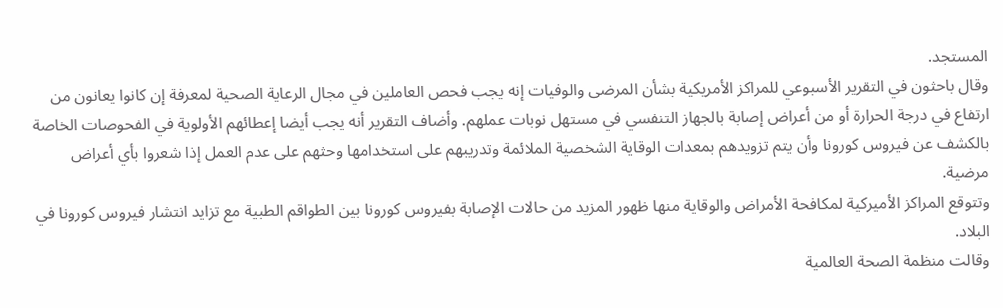المستجد.
وقال باحثون في التقرير الأسبوعي للمراكز الأمريكية بشأن المرضى والوفيات إنه يجب فحص العاملين في مجال الرعاية الصحية لمعرفة إن كانوا يعانون من ارتفاع في درجة الحرارة أو من أعراض إصابة بالجهاز التنفسي في مستهل نوبات عملهم. وأضاف التقرير أنه يجب أيضا إعطائهم الأولوية في الفحوصات الخاصة بالكشف عن فيروس كورونا وأن يتم تزويدهم بمعدات الوقاية الشخصية الملائمة وتدريبهم على استخدامها وحثهم على عدم العمل إذا شعروا بأي أعراض مرضية.
وتتوقع المراكز الأميركية لمكافحة الأمراض والوقاية منها ظهور المزيد من حالات الإصابة بفيروس كورونا بين الطواقم الطبية مع تزايد انتشار فيروس كورونا في البلاد.
وقالت منظمة الصحة العالمية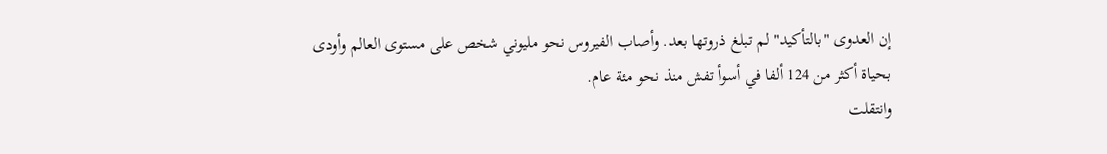إن العدوى "بالتأكيد" لم تبلغ ذروتها بعد. وأصاب الفيروس نحو مليوني شخص على مستوى العالم وأودى بحياة أكثر من 124 ألفا في أسوأ تفش منذ نحو مئة عام.
وانتقلت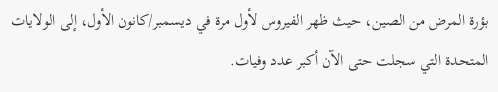بؤرة المرض من الصين، حيث ظهر الفيروس لأول مرة في ديسمبر/كانون الأول، إلى الولايات المتحدة التي سجلت حتى الآن أكبر عدد وفيات.